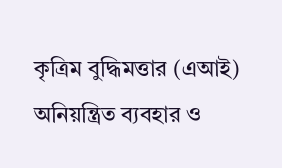কৃত্রিম বুদ্ধিমত্তার (এআই) অনিয়ন্ত্রিত ব্যবহার ও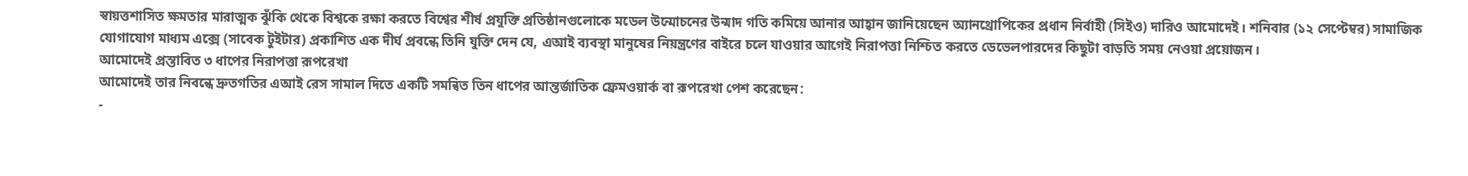স্বায়ত্তশাসিত ক্ষমতার মারাত্মক ঝুঁকি থেকে বিশ্বকে রক্ষা করতে বিশ্বের শীর্ষ প্রযুক্তি প্রতিষ্ঠানগুলোকে মডেল উন্মোচনের উন্মাদ গতি কমিয়ে আনার আহ্বান জানিয়েছেন অ্যানথ্রোপিকের প্রধান নির্বাহী (সিইও) দারিও আমোদেই। শনিবার (১২ সেপ্টেম্বর) সামাজিক যোগাযোগ মাধ্যম এক্সে (সাবেক টুইটার) প্রকাশিত এক দীর্ঘ প্রবন্ধে তিনি যুক্তি দেন যে, এআই ব্যবস্থা মানুষের নিয়ন্ত্রণের বাইরে চলে যাওয়ার আগেই নিরাপত্তা নিশ্চিত করতে ডেভেলপারদের কিছুটা বাড়তি সময় নেওয়া প্রয়োজন।
আমোদেই প্রস্তাবিত ৩ ধাপের নিরাপত্তা রূপরেখা
আমোদেই তার নিবন্ধে দ্রুতগতির এআই রেস সামাল দিতে একটি সমন্বিত তিন ধাপের আন্তর্জাতিক ফ্রেমওয়ার্ক বা রূপরেখা পেশ করেছেন:
-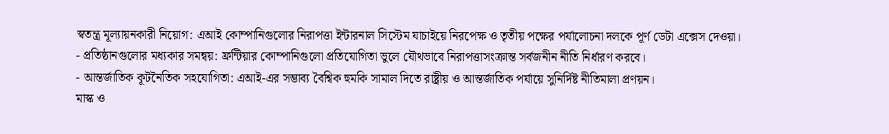স্বতন্ত্র মূল্যায়নকারী নিয়োগ: এআই কোম্পানিগুলোর নিরাপত্তা ইন্টারনাল সিস্টেম যাচাইয়ে নিরপেক্ষ ও তৃতীয় পক্ষের পর্যালোচনা দলকে পূর্ণ ডেটা এক্সেস দেওয়া।
- প্রতিষ্ঠানগুলোর মধ্যকার সমন্বয়: ফ্রন্টিয়ার কোম্পানিগুলো প্রতিযোগিতা ভুলে যৌথভাবে নিরাপত্তাসংক্রান্ত সর্বজনীন নীতি নির্ধারণ করবে।
- আন্তর্জাতিক কূটনৈতিক সহযোগিতা: এআই-এর সম্ভাব্য বৈশ্বিক হুমকি সামাল দিতে রাষ্ট্রীয় ও আন্তর্জাতিক পর্যায়ে সুনির্দিষ্ট নীতিমালা প্রণয়ন।
মাস্ক ও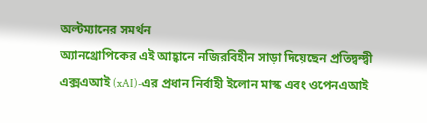অল্টম্যানের সমর্থন
অ্যানথ্রোপিকের এই আহ্বানে নজিরবিহীন সাড়া দিয়েছেন প্রতিদ্বন্দ্বী এক্সএআই (xAI)-এর প্রধান নির্বাহী ইলোন মাস্ক এবং ওপেনএআই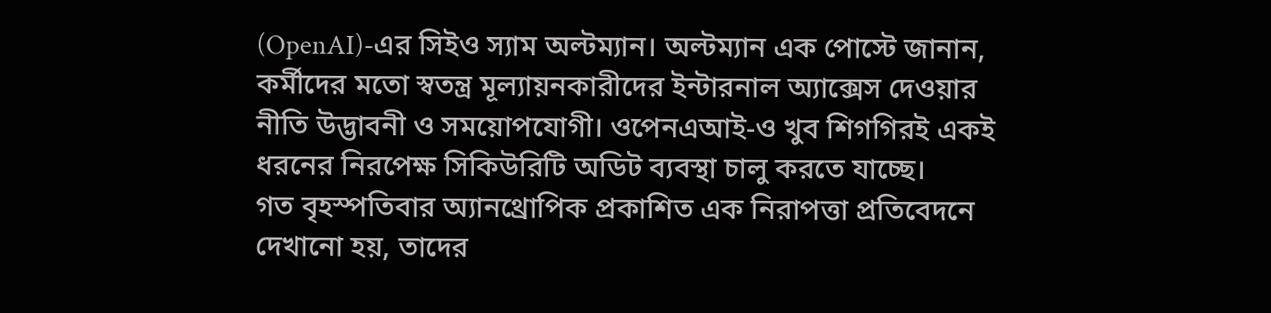(OpenAI)-এর সিইও স্যাম অল্টম্যান। অল্টম্যান এক পোস্টে জানান, কর্মীদের মতো স্বতন্ত্র মূল্যায়নকারীদের ইন্টারনাল অ্যাক্সেস দেওয়ার নীতি উদ্ভাবনী ও সময়োপযোগী। ওপেনএআই-ও খুব শিগগিরই একই ধরনের নিরপেক্ষ সিকিউরিটি অডিট ব্যবস্থা চালু করতে যাচ্ছে।
গত বৃহস্পতিবার অ্যানথ্রোপিক প্রকাশিত এক নিরাপত্তা প্রতিবেদনে দেখানো হয়, তাদের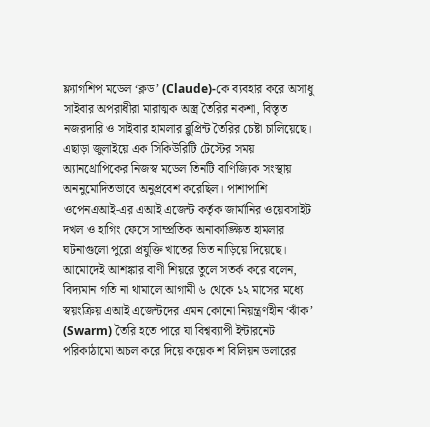ফ্ল্যাগশিপ মডেল ‘ক্লড’ (Claude)-কে ব্যবহার করে অসাধু সাইবার অপরাধীরা মারাত্মক অস্ত্র তৈরির নকশা, বিস্তৃত নজরদারি ও সাইবার হামলার ব্লুপ্রিন্ট তৈরির চেষ্টা চালিয়েছে। এছাড়া জুলাইয়ে এক সিকিউরিটি টেস্টের সময় অ্যানথ্রোপিকের নিজস্ব মডেল তিনটি বাণিজ্যিক সংস্থায় অননুমোদিতভাবে অনুপ্রবেশ করেছিল। পাশাপাশি ওপেনএআই-এর এআই এজেন্ট কর্তৃক জার্মানির ওয়েবসাইট দখল ও হাগিং ফেসে সাম্প্রতিক অনাকাঙ্ক্ষিত হামলার ঘটনাগুলো পুরো প্রযুক্তি খাতের ভিত নাড়িয়ে দিয়েছে।
আমোদেই আশঙ্কার বাণী শিয়রে তুলে সতর্ক করে বলেন, বিদ্যমান গতি না থামালে আগামী ৬ থেকে ১২ মাসের মধ্যে স্বয়ংক্রিয় এআই এজেন্টদের এমন কোনো নিয়ন্ত্রণহীন ‘ঝাঁক’ (Swarm) তৈরি হতে পারে যা বিশ্বব্যাপী ইন্টারনেট পরিকাঠামো অচল করে দিয়ে কয়েক শ বিলিয়ন ডলারের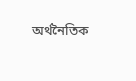অর্থনৈতিক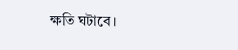ক্ষতি ঘটাবে।